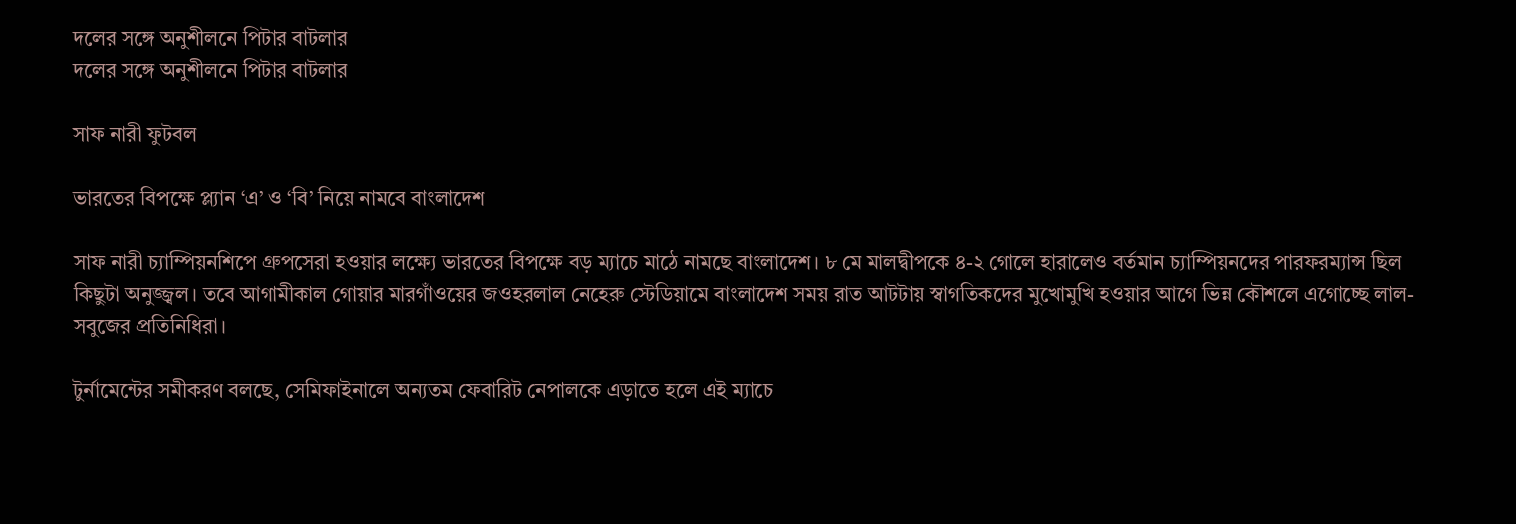দলের সঙ্গে অনুশীলনে পিটার বাটলার
দলের সঙ্গে অনুশীলনে পিটার বাটলার

সাফ নারী ফুটবল

ভারতের বিপক্ষে প্ল্যান ‘এ’ ও ‘বি’ নিয়ে নামবে বাংলাদেশ

সাফ নারী চ্যাম্পিয়নশিপে গ্রুপসেরা হওয়ার লক্ষ্যে ভারতের বিপক্ষে বড় ম্যাচে মাঠে নামছে বাংলাদেশ। ৮ মে মালদ্বীপকে ৪-২ গোলে হারালেও বর্তমান চ্যাম্পিয়নদের পারফরম্যান্স ছিল কিছুটা অনুজ্জ্বল। তবে আগামীকাল গোয়ার মারগাঁওয়ের জওহরলাল নেহেরু স্টেডিয়ামে বাংলাদেশ সময় রাত আটটায় স্বাগতিকদের মুখোমুখি হওয়ার আগে ভিন্ন কৌশলে এগোচ্ছে লাল-সবুজের প্রতিনিধিরা।

টুর্নামেন্টের সমীকরণ বলছে, সেমিফাইনালে অন্যতম ফেবারিট নেপালকে এড়াতে হলে এই ম্যাচে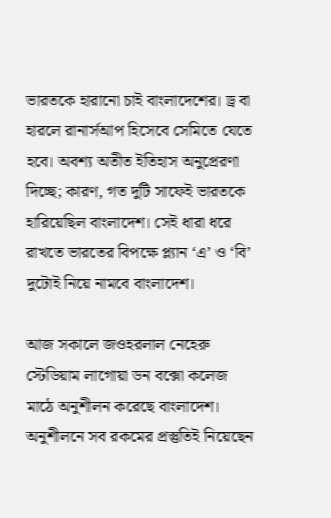ভারতকে হারানো চাই বাংলাদেশের। ড্র বা হারলে রানার্সআপ হিসেবে সেমিতে যেতে হবে। অবশ্য অতীত ইতিহাস অনুপ্রেরণা দিচ্ছে; কারণ, গত দুটি সাফেই ভারতকে হারিয়েছিল বাংলাদেশ। সেই ধারা ধরে রাখতে ভারতের বিপক্ষে প্ল্যান ‘এ’ ও ‘বি’ দুটোই নিয়ে নামবে বাংলাদেশ।

আজ সকালে জওহরলাল নেহেরু স্টেডিয়াম লাগোয়া ডন বক্সো কলেজ মাঠে অনুশীলন করেছে বাংলাদেশ। অনুশীলনে সব রকমের প্রস্তুতিই নিয়েছেন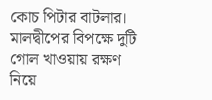কোচ পিটার বাটলার। মালদ্বীপের বিপক্ষে দুটি গোল খাওয়ায় রক্ষণ নিয়ে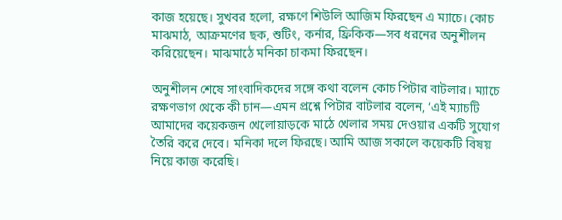কাজ হয়েছে। সুখবর হলো, রক্ষণে শিউলি আজিম ফিরছেন এ ম্যাচে। কোচ মাঝমাঠ, আক্রমণের ছক, শুটিং, কর্নার, ফ্রিকিক—সব ধরনের অনুশীলন করিয়েছেন। মাঝমাঠে মনিকা চাকমা ফিরছেন।

অনুশীলন শেষে সাংবাদিকদের সঙ্গে কথা বলেন কোচ পিটার বাটলার। ম্যাচে রক্ষণভাগ থেকে কী চান—এমন প্রশ্নে পিটার বাটলার বলেন, ‘এই ম্যাচটি আমাদের কয়েকজন খেলোয়াড়কে মাঠে খেলার সময় দেওয়ার একটি সুযোগ তৈরি করে দেবে। মনিকা দলে ফিরছে। আমি আজ সকালে কয়েকটি বিষয় নিয়ে কাজ করেছি।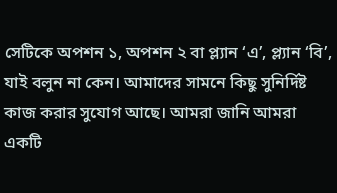সেটিকে অপশন ১, অপশন ২ বা প্ল্যান ‘এ’, প্ল্যান ‘বি’, যাই বলুন না কেন। আমাদের সামনে কিছু সুনির্দিষ্ট কাজ করার সুযোগ আছে। আমরা জানি আমরা একটি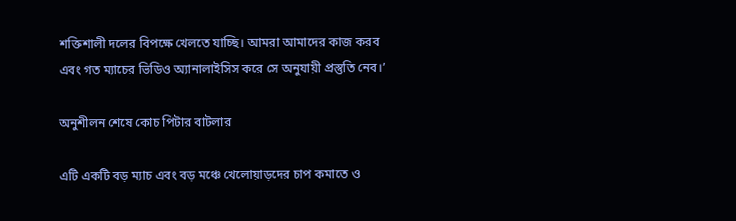শক্তিশালী দলের বিপক্ষে খেলতে যাচ্ছি। আমরা আমাদের কাজ করব এবং গত ম্যাচের ভিডিও অ্যানালাইসিস করে সে অনুযায়ী প্রস্তুতি নেব।’

অনুশীলন শেষে কোচ পিটার বাটলার

এটি একটি বড় ম্যাচ এবং বড় মঞ্চে খেলোয়াড়দের চাপ কমাতে ও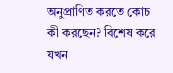অনুপ্রাণিত করতে কোচ কী করছেন? বিশেষ করে যখন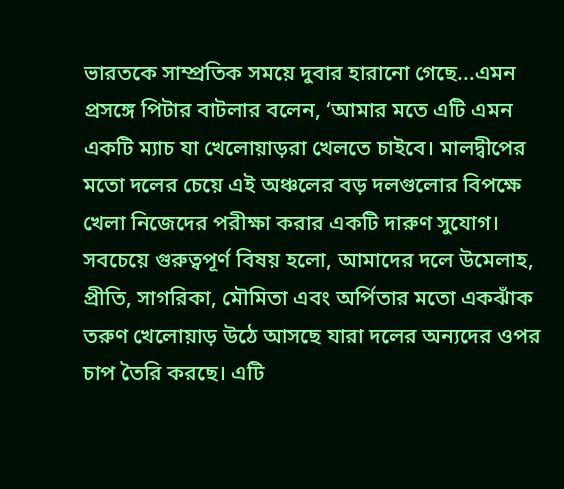ভারতকে সাম্প্রতিক সময়ে দুবার হারানো গেছে...এমন প্রসঙ্গে পিটার বাটলার বলেন, ‘আমার মতে এটি এমন একটি ম্যাচ যা খেলোয়াড়রা খেলতে চাইবে। মালদ্বীপের মতো দলের চেয়ে এই অঞ্চলের বড় দলগুলোর বিপক্ষে খেলা নিজেদের পরীক্ষা করার একটি দারুণ সুযোগ। সবচেয়ে গুরুত্বপূর্ণ বিষয় হলো, আমাদের দলে উমেলাহ, প্রীতি, সাগরিকা, মৌমিতা এবং অর্পিতার মতো একঝাঁক তরুণ খেলোয়াড় উঠে আসছে যারা দলের অন্যদের ওপর চাপ তৈরি করছে। এটি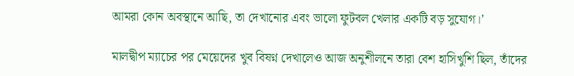আমরা কোন অবস্থানে আছি, তা দেখানোর এবং ভালো ফুটবল খেলার একটি বড় সুযোগ।’

মালদ্বীপ ম্যাচের পর মেয়েদের খুব বিষণ্ন দেখালেও আজ অনুশীলনে তারা বেশ হাসিখুশি ছিল, তাঁদের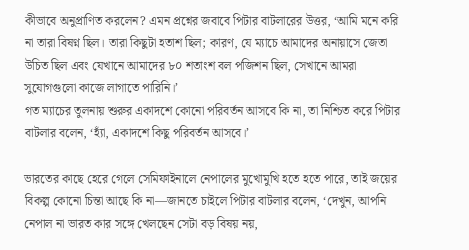কীভাবে অনুপ্রাণিত করলেন? এমন প্রশ্নের জবাবে পিটার বাটলারের উত্তর, ‘আমি মনে করি না তারা বিষণ্ন ছিল। তারা কিছুটা হতাশ ছিল; কারণ, যে ম্যাচে আমাদের অনায়াসে জেতা উচিত ছিল এবং যেখানে আমাদের ৮০ শতাংশ বল পজিশন ছিল, সেখানে আমরা সুযোগগুলো কাজে লাগাতে পারিনি।’
গত ম্যাচের তুলনায় শুরুর একাদশে কোনো পরিবর্তন আসবে কি না, তা নিশ্চিত করে পিটার বাটলার বলেন, ‘হ্যাঁ, একাদশে কিছু পরিবর্তন আসবে।’

ভারতের কাছে হেরে গেলে সেমিফাইনালে নেপালের মুখোমুখি হতে হতে পারে, তাই জয়ের বিকল্প কোনো চিন্তা আছে কি না—জানতে চাইলে পিটার বাটলার বলেন, ‘দেখুন, আপনি নেপাল না ভারত কার সঙ্গে খেলছেন সেটা বড় বিষয় নয়,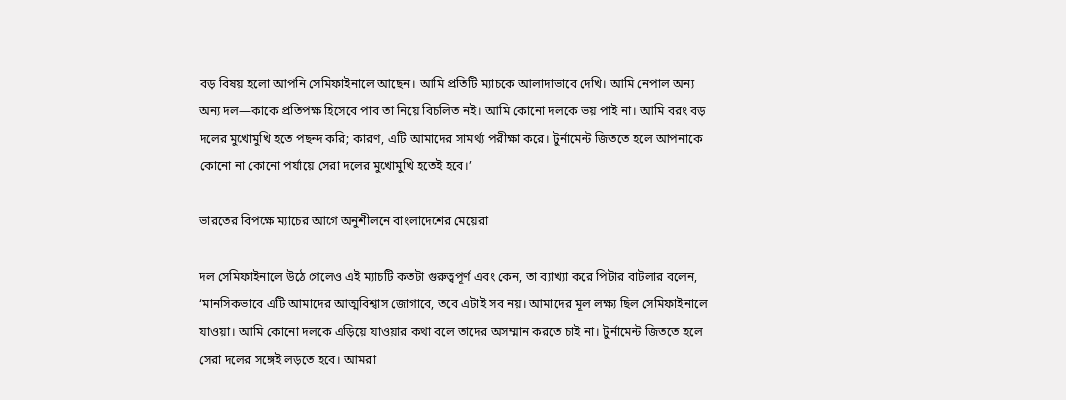বড় বিষয় হলো আপনি সেমিফাইনালে আছেন। আমি প্রতিটি ম্যাচকে আলাদাভাবে দেখি। আমি নেপাল অন্য অন্য দল—কাকে প্রতিপক্ষ হিসেবে পাব তা নিয়ে বিচলিত নই। আমি কোনো দলকে ভয় পাই না। আমি বরং বড় দলের মুখোমুখি হতে পছন্দ করি; কারণ, এটি আমাদের সামর্থ্য পরীক্ষা করে। টুর্নামেন্ট জিততে হলে আপনাকে কোনো না কোনো পর্যায়ে সেরা দলের মুখোমুখি হতেই হবে।’

ভারতের বিপক্ষে ম্যাচের আগে অনুশীলনে বাংলাদেশের মেয়েরা

দল সেমিফাইনালে উঠে গেলেও এই ম্যাচটি কতটা গুরুত্বপূর্ণ এবং কেন, তা ব্যাখ্যা করে পিটার বাটলার বলেন, ‘মানসিকভাবে এটি আমাদের আত্মবিশ্বাস জোগাবে, তবে এটাই সব নয়। আমাদের মূল লক্ষ্য ছিল সেমিফাইনালে যাওয়া। আমি কোনো দলকে এড়িয়ে যাওয়ার কথা বলে তাদের অসম্মান করতে চাই না। টুর্নামেন্ট জিততে হলে সেরা দলের সঙ্গেই লড়তে হবে। আমরা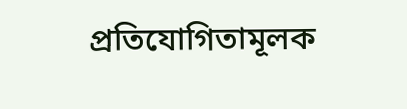প্রতিযোগিতামূলক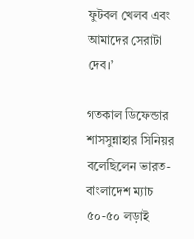ফুটবল খেলব এবং আমাদের সেরাটা দেব।’

গতকাল ডিফেন্ডার শাসসুন্নাহার সিনিয়র বলেছিলেন ভারত-বাংলাদেশ ম্যাচ ৫০-৫০ লড়াই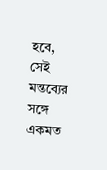হবে, সেই মন্তব্যের সঙ্গে একমত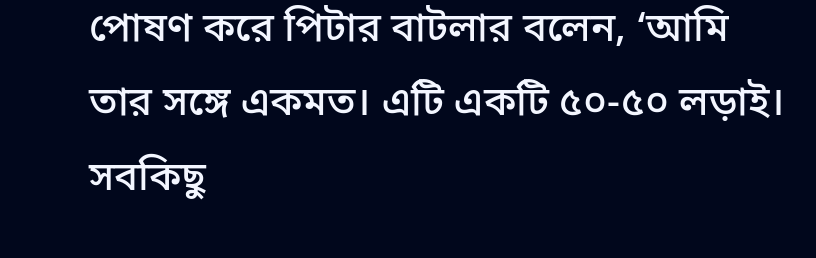পোষণ করে পিটার বাটলার বলেন, ‘আমি তার সঙ্গে একমত। এটি একটি ৫০-৫০ লড়াই। সবকিছু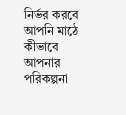নির্ভর করবে আপনি মাঠে কীভাবে আপনার পরিকল্পনা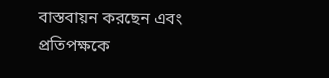বাস্তবায়ন করছেন এবং প্রতিপক্ষকে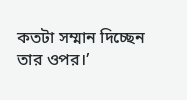কতটা সম্মান দিচ্ছেন তার ওপর।’